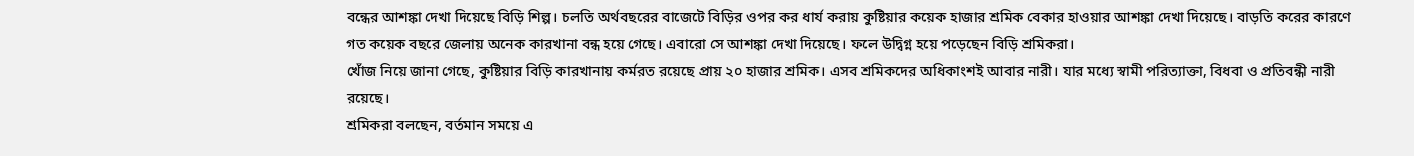বন্ধের আশঙ্কা দেখা দিয়েছে বিড়ি শিল্প। চলতি অর্থবছরের বাজেটে বিড়ির ওপর কর ধার্য করায় কুষ্টিয়ার কয়েক হাজার শ্রমিক বেকার হাওয়ার আশঙ্কা দেখা দিয়েছে। বাড়তি করের কারণে গত কয়েক বছরে জেলায় অনেক কারখানা বন্ধ হয়ে গেছে। এবারো সে আশঙ্কা দেখা দিয়েছে। ফলে উদ্বিগ্ন হয়ে পড়েছেন বিড়ি শ্রমিকরা।
খোঁজ নিয়ে জানা গেছে, কুষ্টিয়ার বিড়ি কারখানায় কর্মরত রয়েছে প্রায় ২০ হাজার শ্রমিক। এসব শ্রমিকদের অধিকাংশই আবার নারী। যার মধ্যে স্বামী পরিত্যাক্তা, বিধবা ও প্রতিবন্ধী নারী রয়েছে।
শ্রমিকরা বলছেন, বর্তমান সময়ে এ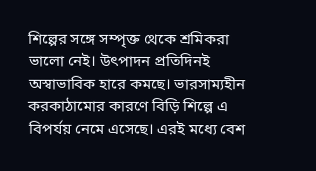শিল্পের সঙ্গে সম্পৃক্ত থেকে শ্রমিকরা ভালো নেই। উৎপাদন প্রতিদিনই অস্বাভাবিক হারে কমছে। ভারসাম্যহীন করকাঠামোর কারণে বিড়ি শিল্পে এ বিপর্যয় নেমে এসেছে। এরই মধ্যে বেশ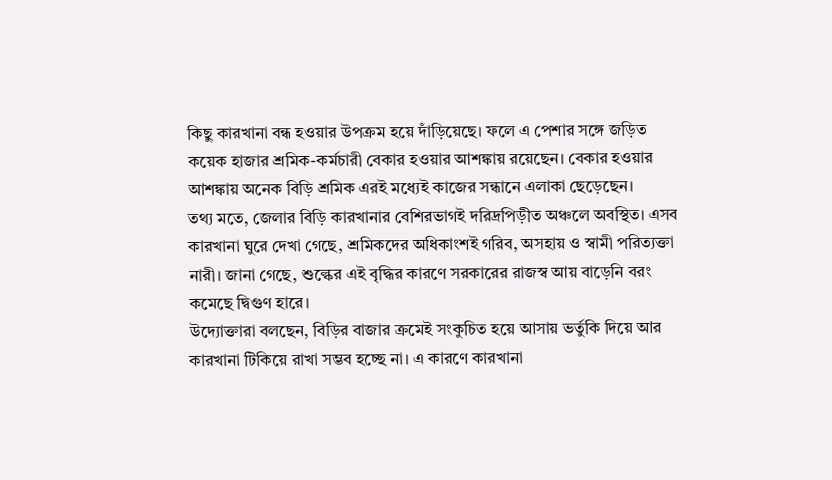কিছু কারখানা বন্ধ হওয়ার উপক্রম হয়ে দাঁড়িয়েছে। ফলে এ পেশার সঙ্গে জড়িত কয়েক হাজার শ্রমিক-কর্মচারী বেকার হওয়ার আশঙ্কায় রয়েছেন। বেকার হওয়ার আশঙ্কায় অনেক বিড়ি শ্রমিক এরই মধ্যেই কাজের সন্ধানে এলাকা ছেড়েছেন।
তথ্য মতে, জেলার বিড়ি কারখানার বেশিরভাগই দরিদ্রপিড়ীত অঞ্চলে অবস্থিত। এসব কারখানা ঘুরে দেখা গেছে, শ্রমিকদের অধিকাংশই গরিব, অসহায় ও স্বামী পরিত্যক্তা নারী। জানা গেছে, শুল্কের এই বৃদ্ধির কারণে সরকারের রাজস্ব আয় বাড়েনি বরং কমেছে দ্বিগুণ হারে।
উদ্যোক্তারা বলছেন, বিড়ির বাজার ক্রমেই সংকুচিত হয়ে আসায় ভর্তুকি দিয়ে আর কারখানা টিকিয়ে রাখা সম্ভব হচ্ছে না। এ কারণে কারখানা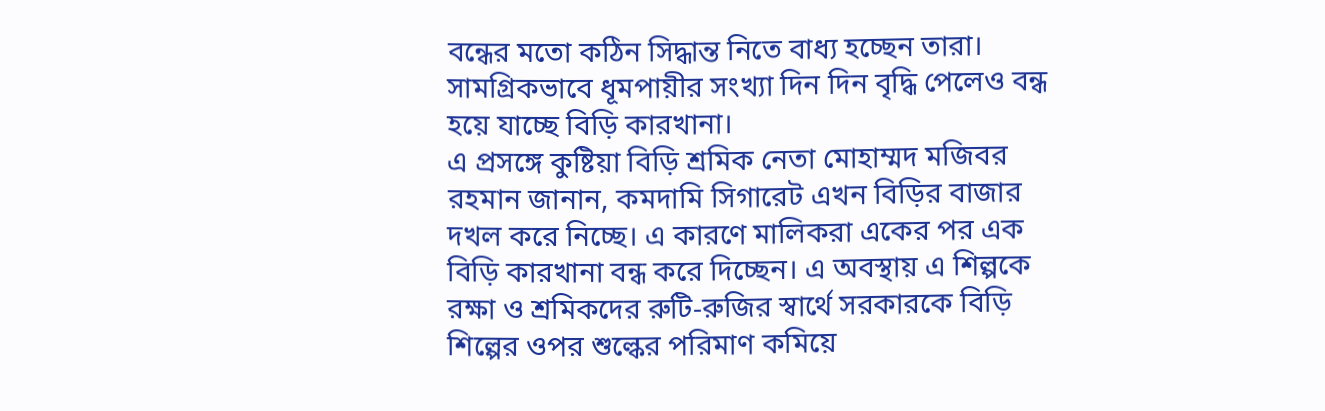বন্ধের মতো কঠিন সিদ্ধান্ত নিতে বাধ্য হচ্ছেন তারা। সামগ্রিকভাবে ধূমপায়ীর সংখ্যা দিন দিন বৃদ্ধি পেলেও বন্ধ হয়ে যাচ্ছে বিড়ি কারখানা।
এ প্রসঙ্গে কুষ্টিয়া বিড়ি শ্রমিক নেতা মোহাম্মদ মজিবর রহমান জানান, কমদামি সিগারেট এখন বিড়ির বাজার দখল করে নিচ্ছে। এ কারণে মালিকরা একের পর এক বিড়ি কারখানা বন্ধ করে দিচ্ছেন। এ অবস্থায় এ শিল্পকে রক্ষা ও শ্রমিকদের রুটি-রুজির স্বার্থে সরকারকে বিড়ি শিল্পের ওপর শুল্কের পরিমাণ কমিয়ে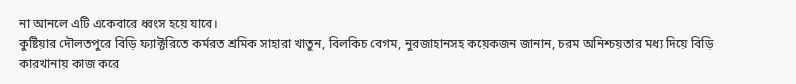না আনলে এটি একেবারে ধ্বংস হয়ে যাবে।
কুষ্টিয়ার দৌলতপুরে বিড়ি ফ্যাক্টরিতে কর্মরত শ্রমিক সাহারা খাতুন, বিলকিচ বেগম, নুরজাহানসহ কয়েকজন জানান, চরম অনিশ্চয়তার মধ্য দিয়ে বিড়ি কারখানায় কাজ করে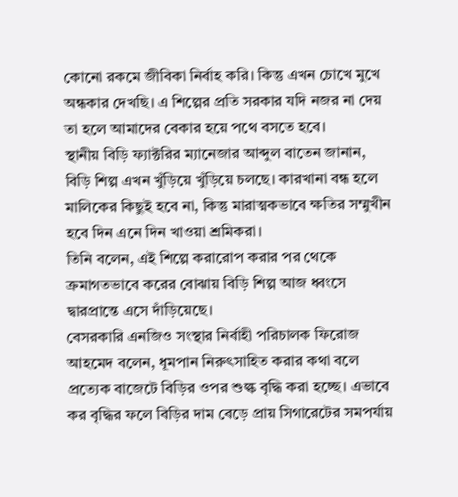কোনো রকমে জীবিকা নির্বাহ করি। কিন্তু এখন চোখে মুখে অন্ধকার দেখছি। এ শিল্পের প্রতি সরকার যদি নজর না দেয় তা হলে আমাদের বেকার হয়ে পথে বসতে হবে।
স্থানীয় বিড়ি ফ্যাক্টরির ম্যানেজার আব্দুল বাতেন জানান, বিড়ি শিল্প এখন খুঁড়িয়ে খুঁড়িয়ে চলছে। কারখানা বন্ধ হলে মালিকের কিছুই হবে না, কিন্তু মারাত্মকভাবে ক্ষতির সম্মুখীন হবে দিন এনে দিন খাওয়া শ্রমিকরা।
তিনি বলেন, এই শিল্পে করারোপ করার পর থেকে ক্রমাগতভাবে করের বোঝায় বিড়ি শিল্প আজ ধ্বংসে দ্বারপ্রান্তে এসে দাঁড়িয়েছে।
বেসরকারি এনজিও সংস্থার নির্বাহী পরিচালক ফিরোজ আহমেদ বলেন, ধূমপান নিরুৎসাহিত করার কথা বলে প্রত্যেক বাজেটে বিড়ির ওপর শুল্ক বৃদ্ধি করা হচ্ছে। এভাবে কর বৃদ্ধির ফলে বিড়ির দাম বেড়ে প্রায় সিগারেটের সমপর্যায়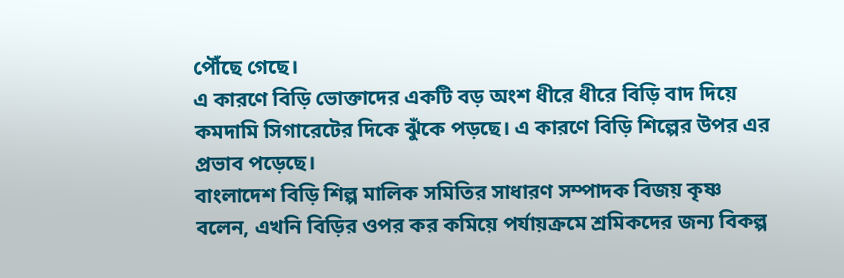পৌঁছে গেছে।
এ কারণে বিড়ি ভোক্তাদের একটি বড় অংশ ধীরে ধীরে বিড়ি বাদ দিয়ে কমদামি সিগারেটের দিকে ঝুঁকে পড়ছে। এ কারণে বিড়ি শিল্পের উপর এর প্রভাব পড়েছে।
বাংলাদেশ বিড়ি শিল্প মালিক সমিতির সাধারণ সম্পাদক বিজয় কৃষ্ণ বলেন, এখনি বিড়ির ওপর কর কমিয়ে পর্যায়ক্রমে শ্রমিকদের জন্য বিকল্প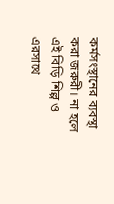কর্মসংস্থানের ব্যবস্থা করা জরুরী। না হলে এই বিড়ি শিল্প ও এরসাথে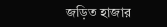জড়িত হাজার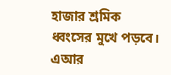হাজার শ্রমিক ধ্বংসের মুখে পড়বে।
এআর